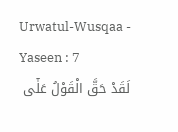Urwatul-Wusqaa - Yaseen : 7
لَقَدْ حَقَّ الْقَوْلُ عَلٰۤى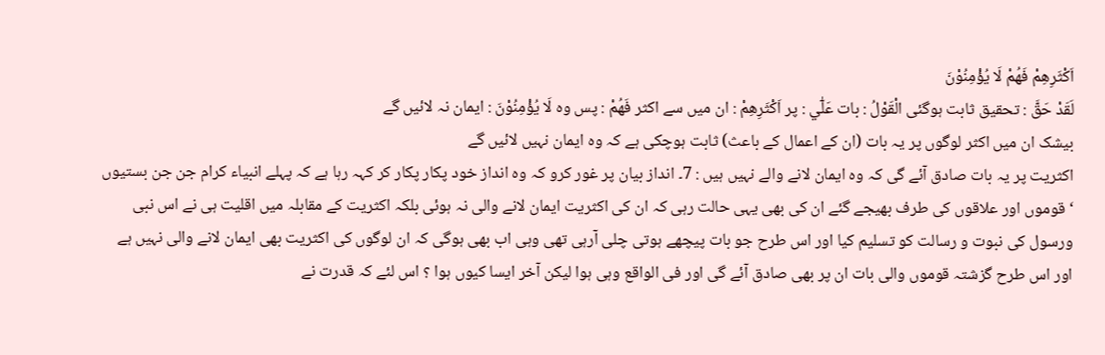اَكْثَرِهِمْ فَهُمْ لَا یُؤْمِنُوْنَ
لَقَدْ حَقَّ : تحقیق ثابت ہوگئی الْقَوْلُ : بات عَلٰٓي : پر اَكْثَرِهِمْ : ان میں سے اکثر فَهُمْ : پس وہ لَا يُؤْمِنُوْنَ : ایمان نہ لائیں گے
بیشک ان میں اکثر لوگوں پر یہ بات (ان کے اعمال کے باعث) ثابت ہوچکی ہے کہ وہ ایمان نہیں لائیں گے
اکثریت پر یہ بات صادق آئے گی کہ وہ ایمان لانے والے نہیں ہیں : 7۔ انداز بیان پر غور کرو کہ وہ انداز خود پکار پکار کر کہہ رہا ہے کہ پہلے انبیاء کرام جن جن بستیوں ‘ قوموں اور علاقوں کی طرف بھیجے گئے ان کی بھی یہی حالت رہی کہ ان کی اکثریت ایمان لانے والی نہ ہوئی بلکہ اکثریت کے مقابلہ میں اقلیت ہی نے اس نبی ورسول کی نبوت و رسالت کو تسلیم کیا اور اس طرح جو بات پیچھے ہوتی چلی آرہی تھی وہی اب بھی ہوگی کہ ان لوگوں کی اکثریت بھی ایمان لانے والی نہیں ہے اور اس طرح گزشتہ قوموں والی بات ان پر بھی صادق آئے گی اور فی الواقع وہی ہوا لیکن آخر ایسا کیوں ہوا ؟ اس لئے کہ قدرت نے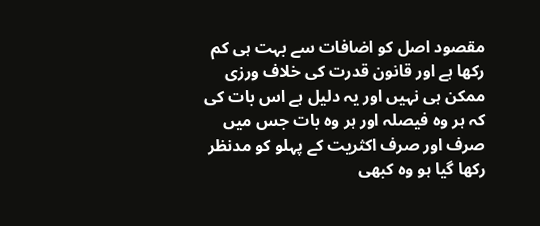مقصود اصل کو اضافات سے بہت ہی کم رکھا ہے اور قانون قدرت کی خلاف ورزی ممکن ہی نہیں اور یہ دلیل ہے اس بات کی کہ ہر وہ فیصلہ اور ہر وہ بات جس میں صرف اور صرف اکثریت کے پہلو کو مدنظر رکھا گیا ہو وہ کبھی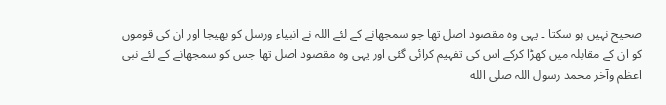صحیح نہیں ہو سکتا ۔ یہی وہ مقصود اصل تھا جو سمجھانے کے لئے اللہ نے انبیاء ورسل کو بھیجا اور ان کی قوموں کو ان کے مقابلہ میں کھڑا کرکے اس کی تفہیم کرائی گئی اور یہی وہ مقصود اصل تھا جس کو سمجھانے کے لئے نبی اعظم وآخر محمد رسول اللہ صلى الله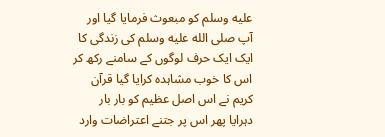عليه وسلم کو مبعوث فرمایا گیا اور آپ صلى الله عليه وسلم کی زندگی کا ایک ایک حرف لوگوں کے سامنے رکھ کر اس کا خوب مشاہدہ کرایا گیا قرآن کریم نے اس اصل عظیم کو بار بار دہرایا پھر اس پر جتنے اعتراضات وارد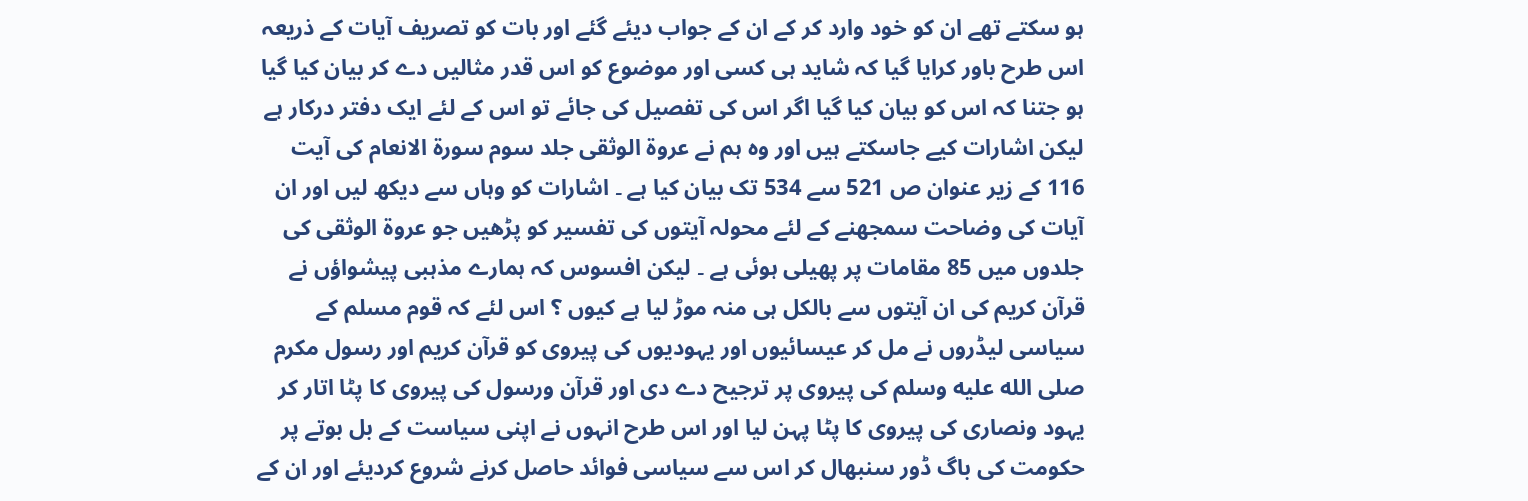ہو سکتے تھے ان کو خود وارد کر کے ان کے جواب دیئے گئے اور بات کو تصریف آیات کے ذریعہ اس طرح باور کرایا گیا کہ شاید ہی کسی اور موضوع کو اس قدر مثالیں دے کر بیان کیا گیا ہو جتنا کہ اس کو بیان کیا گیا اگر اس کی تفصیل کی جائے تو اس کے لئے ایک دفتر درکار ہے لیکن اشارات کیے جاسکتے ہیں اور وہ ہم نے عروۃ الوثقی جلد سوم سورة الانعام کی آیت 116 کے زیر عنوان ص 521 سے 534 تک بیان کیا ہے ۔ اشارات کو وہاں سے دیکھ لیں اور ان آیات کی وضاحت سمجھنے کے لئے محولہ آیتوں کی تفسیر کو پڑھیں جو عروۃ الوثقی کی جلدوں میں 85 مقامات پر پھیلی ہوئی ہے ۔ لیکن افسوس کہ ہمارے مذہبی پیشواؤں نے قرآن کریم کی ان آیتوں سے بالکل ہی منہ موڑ لیا ہے کیوں ؟ اس لئے کہ قوم مسلم کے سیاسی لیڈروں نے مل کر عیسائیوں اور یہودیوں کی پیروی کو قرآن کریم اور رسول مکرم صلى الله عليه وسلم کی پیروی پر ترجیح دے دی اور قرآن ورسول کی پیروی کا پٹا اتار کر یہود ونصاری کی پیروی کا پٹا پہن لیا اور اس طرح انہوں نے اپنی سیاست کے بل بوتے پر حکومت کی باگ ڈور سنبھال کر اس سے سیاسی فوائد حاصل کرنے شروع کردیئے اور ان کے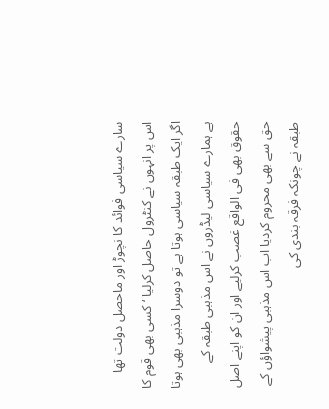سارے سیاسی فوائد کا نچوڑ اور ماحصل دولت تھا اس پر انہوں نے کنٹرول حاصل کرلیا ‘ کسی بھی قوم کا اگر ایک طبقہ سیاسی ہوتا ہے تو دوسرا مذہبی بھی ہوتا ہے ہمارے سیاسی لیڈروں نے اس مذہبی طبقہ کے حقوق بھی فی الواقع غصب کرلیے اور ان کو اپنے اصل حق سے بھی محروم کردیا اب اس مذہبی پیشواؤں کے طبقہ نے چونکہ فرقہ بندی کی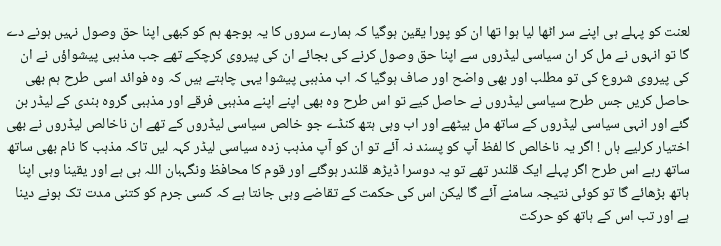لعنت کو پہلے ہی اپنے سر اٹھا لیا ہوا تھا ان کو پورا یقین ہوگیا کہ ہمارے سروں کا یہ بوجھ ہم کو کبھی اپنا حق وصول نہیں ہونے دے گا تو انہوں نے مل کر ان سیاسی لیڈروں سے اپنا حق وصول کرنے کی بجائے ان کی پیروی کرچکے تھے جب مذہبی پیشواؤں نے ان کی پیروی شروع کی تو مطلب اور بھی واضح اور صاف ہوگیا کہ اب مذہبی پیشوا یہی چاہتے ہیں کہ وہ فوائد اسی طرح ہم بھی حاصل کریں جس طرح سیاسی لیڈروں نے حاصل کیے تو اس طرح وہ بھی اپنے اپنے مذہبی فرقے اور مذہبی گروہ بندی کے لیڈر بن گئے اور انہی سیاسی لیڈروں کے ساتھ مل بیٹھے اور اب وہی ہتھ کنڈے جو خالص سیاسی لیڈروں کے تھے ان ناخالص لیڈروں نے بھی اختیار کرلیے ہاں ! اگر یہ ناخالص کا لفظ آپ کو پسند نہ آئے تو ان کو آپ مذہب زدہ سیاسی لیڈر کہہ لیں تاکہ مذہب کا نام بھی ساتھ ساتھ رہے اس طرح اگر پہلے ایک قلندر تھے تو یہ دوسرا ڈیڑھ قلندر ہوگئے اور قوم کا محافظ ونگہبان اللہ ہی ہے اور یقینا وہی اپنا ہاتھ بڑھائے گا تو کوئی نتیجہ سامنے آئے گا لیکن اس کی حکمت کے تقاضے وہی جانتا ہے کہ کسی جرم کو کتنی مدت تک ہونے دینا ہے اور تب اس کے ہاتھ کو حرکت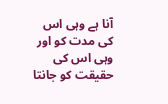آنا ہے وہی اس کی مدت کو اور وہی اس کی حقیقت کو جانتا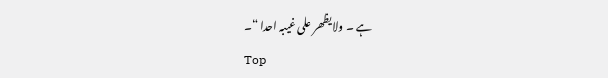ہے ۔ ولا یظھر علی غیبہ احدا “۔
Top